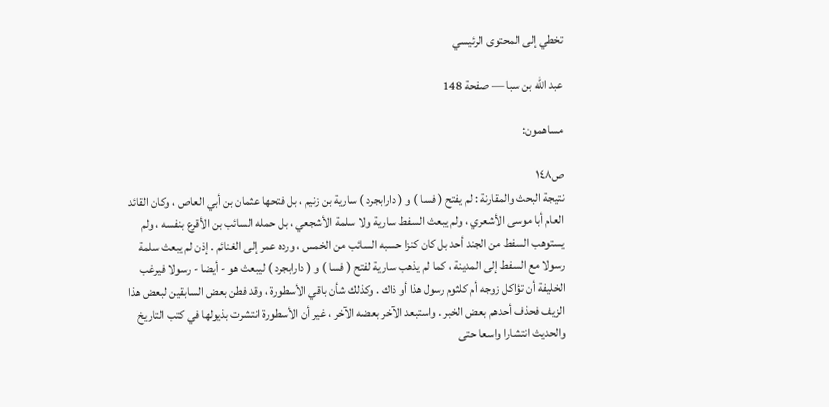تخطي إلى المحتوى الرئيسي

عبد الله بن سبا — صفحة 148

مساهمون:

ص١٤٨
نتيجة البحث والمقارنة : لم يفتح ( فسا ) و ( دارابجرد ) سارية بن زنيم ، بل فتحها عثمان بن أبي العاص ، وكان القائد العام أبا موسى الأشعري ، ولم يبعث السفط سارية ولا سلمة الأشجعي ، بل حمله السائب بن الأقرع بنفسه ، ولم يستوهب السفط من الجند أحد بل كان كنزا حسبه السائب من الخمس ، ورده عمر إلى الغنائم . إذن لم يبعث سلمة رسولا مع السفط إلى المدينة ، كما لم يذهب سارية لفتح ( فسا ) و ( دارابجرد ) ليبعث هو - أيضا - رسولا فيرغب الخليفة أن تؤاكل زوجه أم كلثوم رسول هذا أو ذاك . وكذلك شأن باقي الأسطورة ، وقد فطن بعض السابقين لبعض هذا الزيف فحذف أحدهم بعض الخبر . واستبعد الآخر بعضه الآخر ، غير أن الأسطورة انتشرت بذيولها في كتب التاريخ والحديث انتشارا واسعا حتى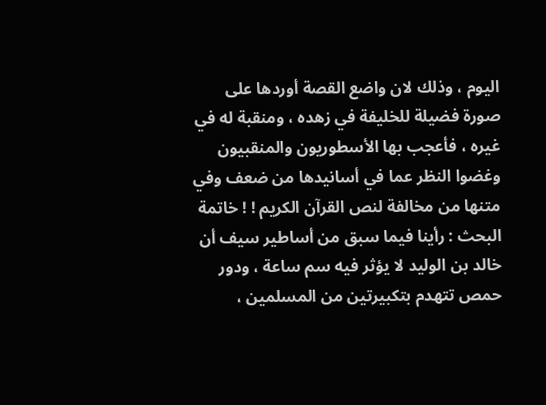اليوم ، وذلك لان واضع القصة أوردها على صورة فضيلة للخليفة في زهده ، ومنقبة له في غيره ، فأعجب بها الأسطوريون والمنقبيون وغضوا النظر عما في أسانيدها من ضعف وفي متنها من مخالفة لنص القرآن الكريم ! ! خاتمة البحث : رأينا فيما سبق من أساطير سيف أن خالد بن الوليد لا يؤثر فيه سم ساعة ، ودور حمص تتهدم بتكبيرتين من المسلمين ،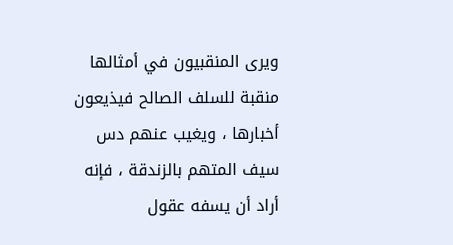ويرى المنقبيون في أمثالها منقبة للسلف الصالح فيذيعون أخبارها ، ويغيب عنهم دس سيف المتهم بالزندقة ، فإنه أراد أن يسفه عقول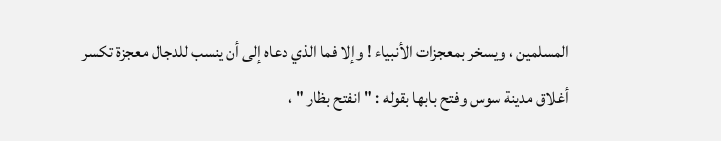المسلمين ، ويسخر بمعجزات الأنبياء ! وإلا فما الذي دعاه إلى أن ينسب للدجال معجزة تكسر أغلاق مدينة سوس وفتح بابها بقوله : " انفتح بظار " ،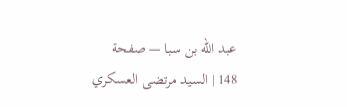عبد الله بن سبا — صفحة 148 | السيد مرتضى العسكري